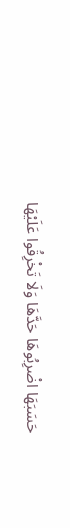حَسَبَهَا اضْرِبُوهَا حَدَّهَا وَلَا تَخْرِقُوا عَلَيْهَا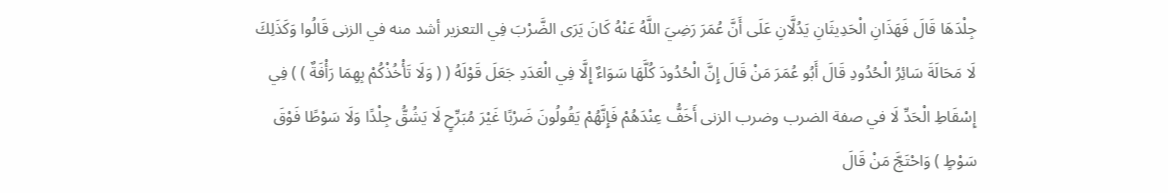جِلْدَهَا قَالَ فَهَذَانِ الْحَدِيثَانِ يَدُلَّانِ عَلَى أَنَّ عُمَرَ رَضِيَ اللَّهُ عَنْهُ كَانَ يَرَى الضَّرْبَ فِي التعزير أشد منه في الزنى قَالُوا وَكَذَلِكَ لَا مَحَالَةَ سَائِرُ الْحُدُودِ قَالَ أَبُو عُمَرَ مَنْ قَالَ إِنَّ الْحُدُودَ كُلَّهَا سَوَاءٌ إِلَّا فِي الْعَدَدِ جَعَلَ قَوْلَهُ ( ( وَلَا تَأْخُذْكُمْ بِهِمَا رَأْفَةٌ ) ) فِي إِسْقَاطِ الْحَدِّ لَا في صفة الضرب وضرب الزنى أَخَفُّ عِنْدَهُمْ فَإِنَّهُمْ يَقُولُونَ ضَرْبًا غَيْرَ مُبَرِّحٍ لَا يَشُقُّ جِلْدًا وَلَا سَوْطًا فَوْقَ سَوْطٍ ) وَاحْتَجَّ مَنْ قَالَ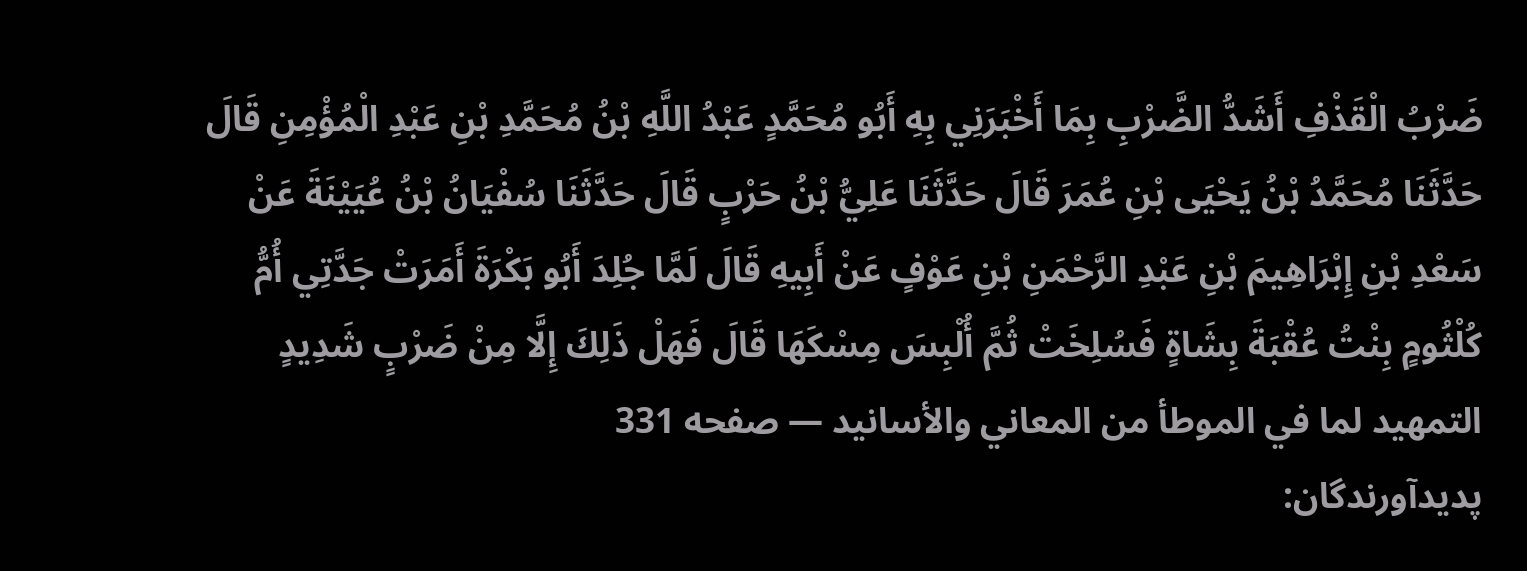ضَرْبُ الْقَذْفِ أَشَدُّ الضَّرْبِ بِمَا أَخْبَرَنِي بِهِ أَبُو مُحَمَّدٍ عَبْدُ اللَّهِ بْنُ مُحَمَّدِ بْنِ عَبْدِ الْمُؤْمِنِ قَالَ حَدَّثَنَا مُحَمَّدُ بْنُ يَحْيَى بْنِ عُمَرَ قَالَ حَدَّثَنَا عَلِيُّ بْنُ حَرْبٍ قَالَ حَدَّثَنَا سُفْيَانُ بْنُ عُيَيْنَةَ عَنْ سَعْدِ بْنِ إِبْرَاهِيمَ بْنِ عَبْدِ الرَّحْمَنِ بْنِ عَوْفٍ عَنْ أَبِيهِ قَالَ لَمَّا جُلِدَ أَبُو بَكْرَةَ أَمَرَتْ جَدَّتِي أُمُّ كُلْثُومٍ بِنْتُ عُقْبَةَ بِشَاةٍ فَسُلِخَتْ ثُمَّ أُلْبِسَ مِسْكَهَا قَالَ فَهَلْ ذَلِكَ إِلَّا مِنْ ضَرْبٍ شَدِيدٍ
التمهيد لما في الموطأ من المعاني والأسانيد — صفحه 331
پدیدآورندگان: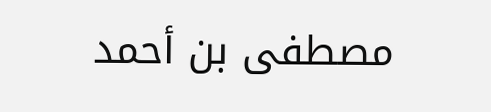مصطفى بن أحمد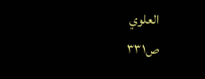العلوي
ص۳۳۱